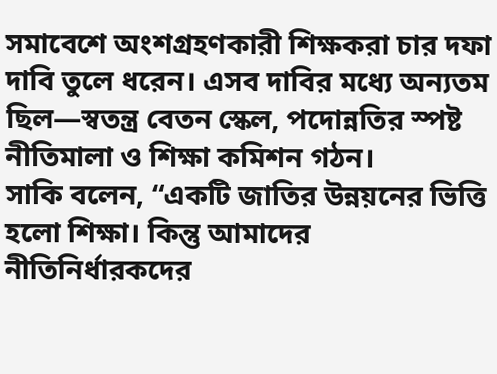সমাবেশে অংশগ্রহণকারী শিক্ষকরা চার দফা দাবি তুলে ধরেন। এসব দাবির মধ্যে অন্যতম ছিল—স্বতন্ত্র বেতন স্কেল, পদোন্নতির স্পষ্ট নীতিমালা ও শিক্ষা কমিশন গঠন।
সাকি বলেন, “একটি জাতির উন্নয়নের ভিত্তি হলো শিক্ষা। কিন্তু আমাদের নীতিনির্ধারকদের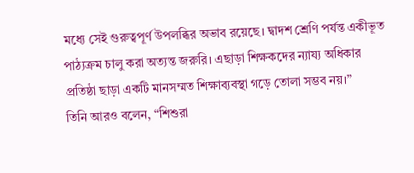মধ্যে সেই গুরুত্বপূর্ণ উপলব্ধির অভাব রয়েছে। দ্বাদশ শ্রেণি পর্যন্ত একীভূত পাঠ্যক্রম চালু করা অত্যন্ত জরুরি। এছাড়া শিক্ষকদের ন্যায্য অধিকার প্রতিষ্ঠা ছাড়া একটি মানসম্মত শিক্ষাব্যবস্থা গড়ে তোলা সম্ভব নয়।”
তিনি আরও বলেন, “শিশুরা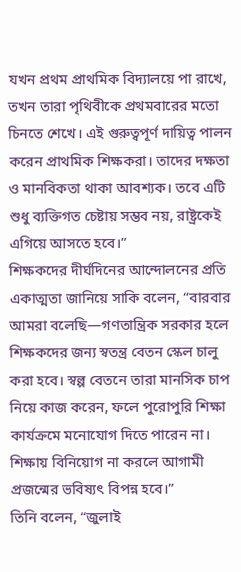যখন প্রথম প্রাথমিক বিদ্যালয়ে পা রাখে, তখন তারা পৃথিবীকে প্রথমবারের মতো চিনতে শেখে। এই গুরুত্বপূর্ণ দায়িত্ব পালন করেন প্রাথমিক শিক্ষকরা। তাদের দক্ষতা ও মানবিকতা থাকা আবশ্যক। তবে এটি শুধু ব্যক্তিগত চেষ্টায় সম্ভব নয়, রাষ্ট্রকেই এগিয়ে আসতে হবে।”
শিক্ষকদের দীর্ঘদিনের আন্দোলনের প্রতি একাত্মতা জানিয়ে সাকি বলেন, “বারবার আমরা বলেছি—গণতান্ত্রিক সরকার হলে শিক্ষকদের জন্য স্বতন্ত্র বেতন স্কেল চালু করা হবে। স্বল্প বেতনে তারা মানসিক চাপ নিয়ে কাজ করেন, ফলে পুরোপুরি শিক্ষা কার্যক্রমে মনোযোগ দিতে পারেন না। শিক্ষায় বিনিয়োগ না করলে আগামী প্রজন্মের ভবিষ্যৎ বিপন্ন হবে।”
তিনি বলেন, “জুলাই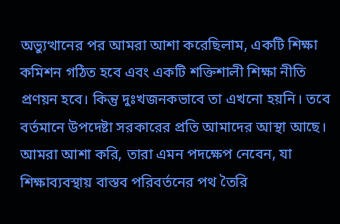অভ্যুত্থানের পর আমরা আশা করেছিলাম, একটি শিক্ষা কমিশন গঠিত হবে এবং একটি শক্তিশালী শিক্ষা নীতি প্রণয়ন হবে। কিন্তু দুঃখজনকভাবে তা এখনো হয়নি। তবে বর্তমানে উপদেষ্টা সরকারের প্রতি আমাদের আস্থা আছে। আমরা আশা করি, তারা এমন পদক্ষেপ নেবেন, যা শিক্ষাব্যবস্থায় বাস্তব পরিবর্তনের পথ তৈরি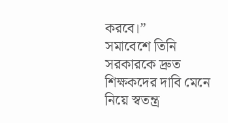করবে।”
সমাবেশে তিনি সরকারকে দ্রুত শিক্ষকদের দাবি মেনে নিয়ে স্বতন্ত্র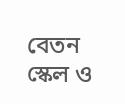বেতন স্কেল ও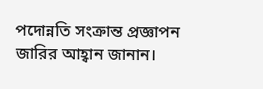পদোন্নতি সংক্রান্ত প্রজ্ঞাপন জারির আহ্বান জানান।